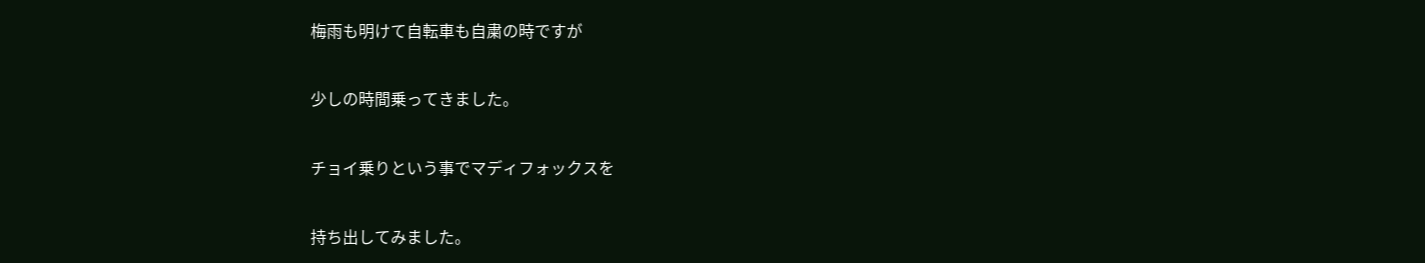梅雨も明けて自転車も自粛の時ですが

少しの時間乗ってきました。

チョイ乗りという事でマディフォックスを

持ち出してみました。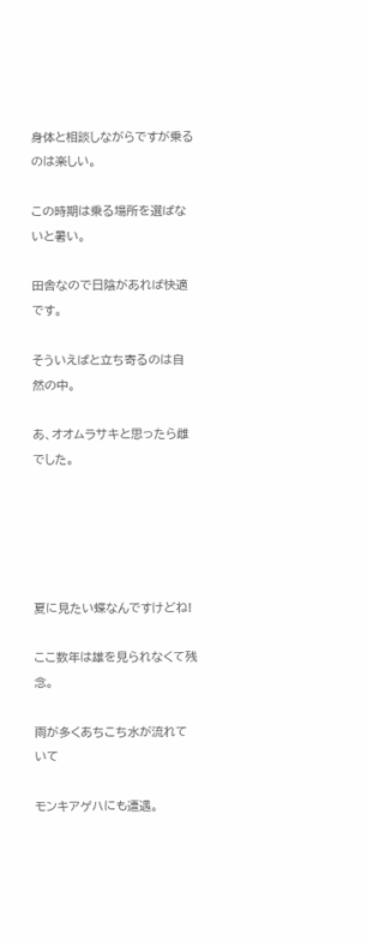身体と相談しながらですが乗るのは楽しい。

この時期は乗る場所を選ばないと暑い。

田舎なので日陰があれば快適です。

そういえばと立ち寄るのは自然の中。

あ、オオムラサキと思ったら雌でした。





夏に見たい蝶なんですけどね!

ここ数年は雄を見られなくて残念。

雨が多くあちこち水が流れていて

モンキアゲハにも遭遇。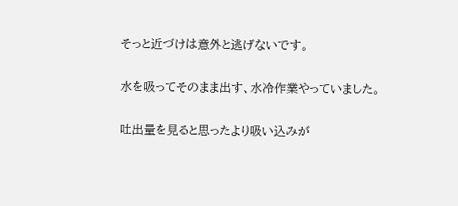そっと近づけは意外と逃げないです。

水を吸ってそのまま出す、水冷作業やっていました。

吐出量を見ると思ったより吸い込みが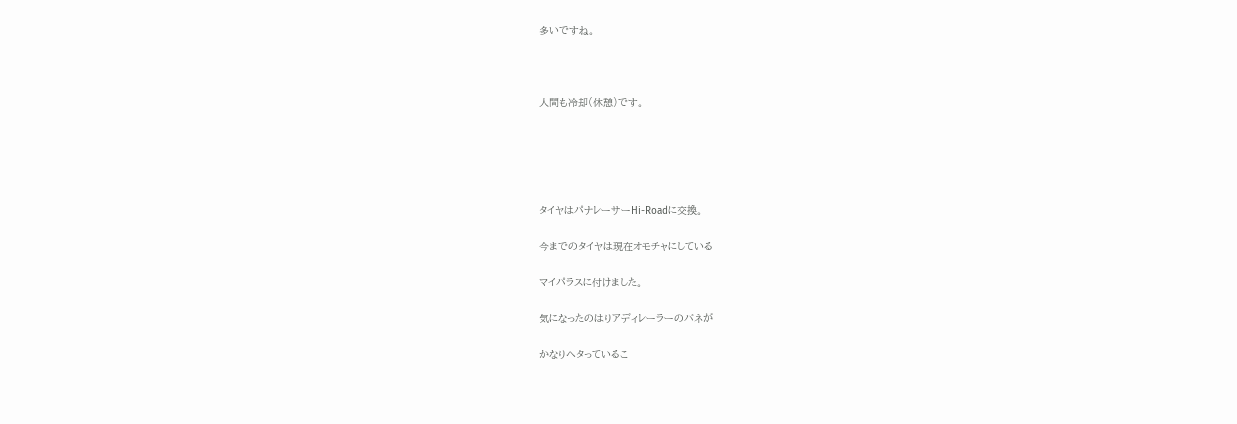多いですね。



人間も冷却(休憩)です。





タイヤはパナレーサーHi-Roadに交換。

今までのタイヤは現在オモチャにしている

マイパラスに付けました。

気になったのはりアディレーラーのバネが

かなりヘタっているこ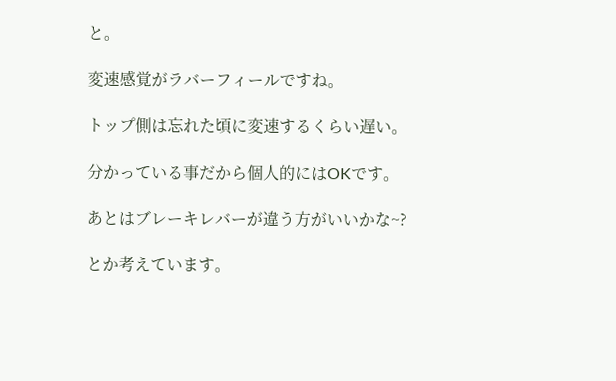と。

変速感覚がラバーフィールですね。

トップ側は忘れた頃に変速するくらい遅い。

分かっている事だから個人的にはOKです。

あとはブレーキレバーが違う方がいいかな~?

とか考えています。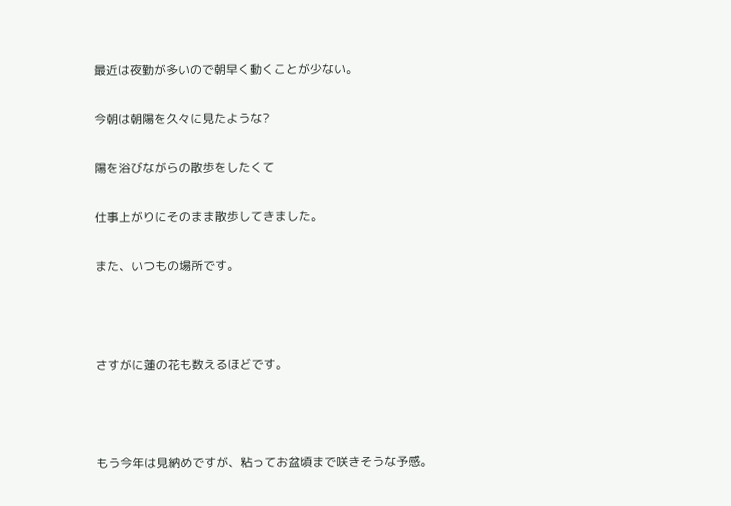最近は夜勤が多いので朝早く動くことが少ない。

今朝は朝陽を久々に見たような?

陽を浴びながらの散歩をしたくて

仕事上がりにそのまま散歩してきました。

また、いつもの場所です。



さすがに蓮の花も数えるほどです。



もう今年は見納めですが、粘ってお盆頃まで咲きそうな予感。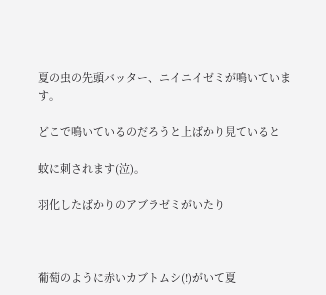夏の虫の先頭バッター、ニイニイゼミが鳴いています。

どこで鳴いているのだろうと上ばかり見ていると

蚊に刺されます(泣)。

羽化したばかりのアブラゼミがいたり



葡萄のように赤いカブトムシ(!)がいて夏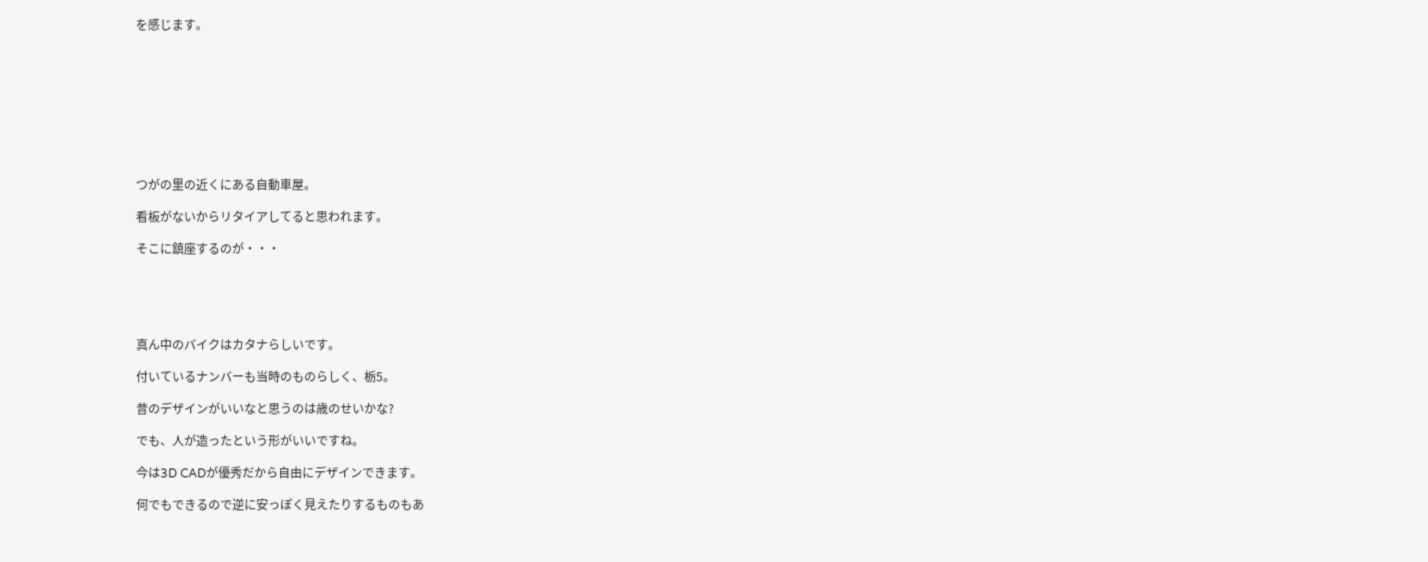を感じます。









つがの里の近くにある自動車屋。

看板がないからリタイアしてると思われます。

そこに鎮座するのが・・・





真ん中のバイクはカタナらしいです。

付いているナンバーも当時のものらしく、栃5。

昔のデザインがいいなと思うのは歳のせいかな?

でも、人が造ったという形がいいですね。

今は3D CADが優秀だから自由にデザインできます。

何でもできるので逆に安っぽく見えたりするものもあ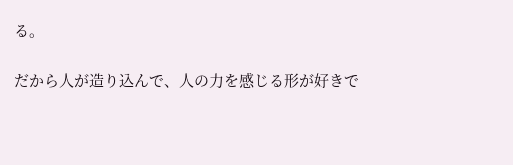る。

だから人が造り込んで、人の力を感じる形が好きで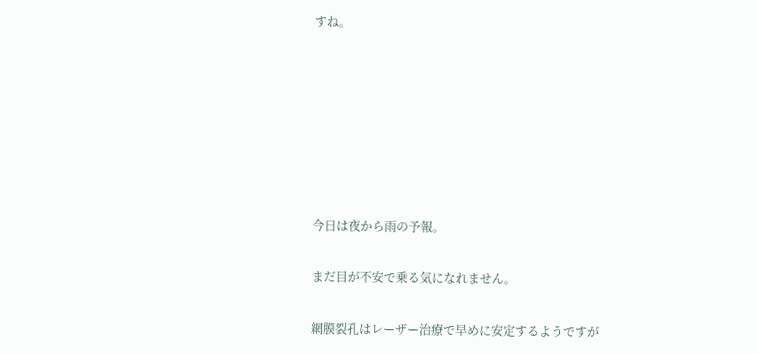すね。







今日は夜から雨の予報。

まだ目が不安で乗る気になれません。

網膜裂孔はレーザー治療で早めに安定するようですが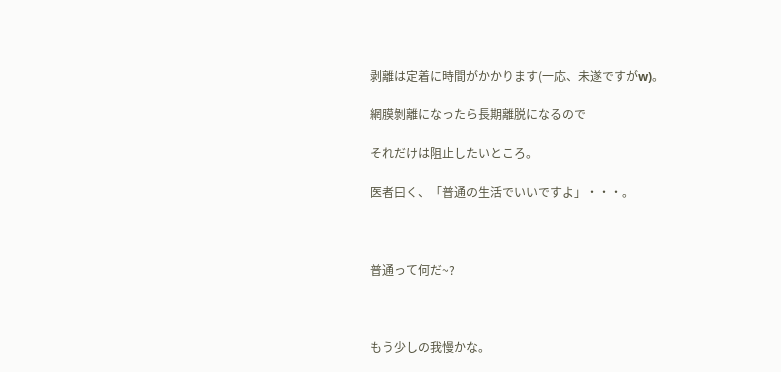剥離は定着に時間がかかります(一応、未遂ですがw)。

網膜剝離になったら長期離脱になるので

それだけは阻止したいところ。

医者曰く、「普通の生活でいいですよ」・・・。



普通って何だ~?



もう少しの我慢かな。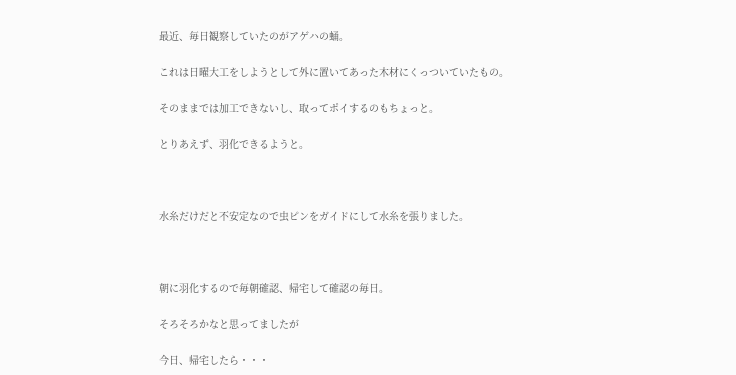最近、毎日観察していたのがアゲハの蛹。

これは日曜大工をしようとして外に置いてあった木材にくっついていたもの。

そのままでは加工できないし、取ってポイするのもちょっと。

とりあえず、羽化できるようと。



水糸だけだと不安定なので虫ピンをガイドにして水糸を張りました。



朝に羽化するので毎朝確認、帰宅して確認の毎日。

そろそろかなと思ってましたが

今日、帰宅したら・・・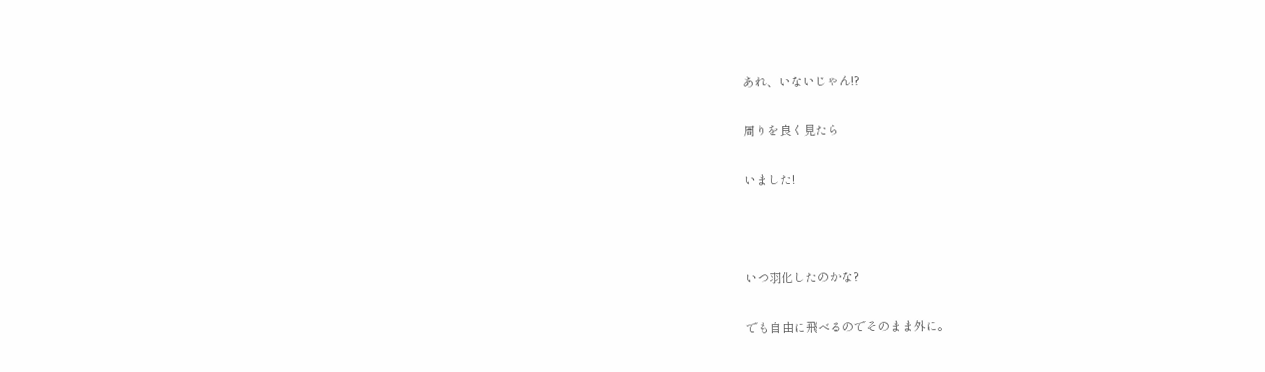あれ、いないじゃん!?

周りを良く見たら

いました!



いつ羽化したのかな?

でも自由に飛べるのでそのまま外に。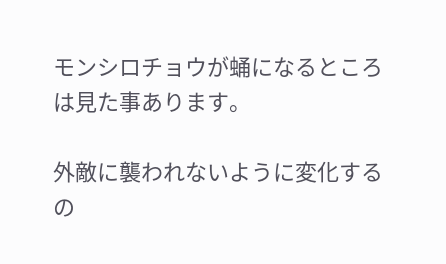モンシロチョウが蛹になるところは見た事あります。

外敵に襲われないように変化するの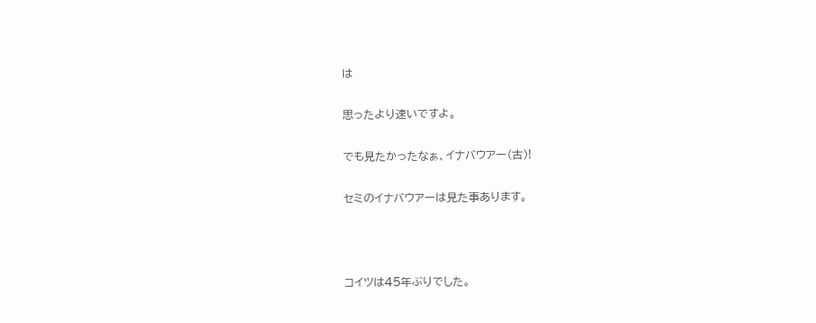は

思ったより速いですよ。

でも見たかったなぁ、イナバウアー(古)!

セミのイナバウアーは見た事あります。



コイツは45年ぶりでした。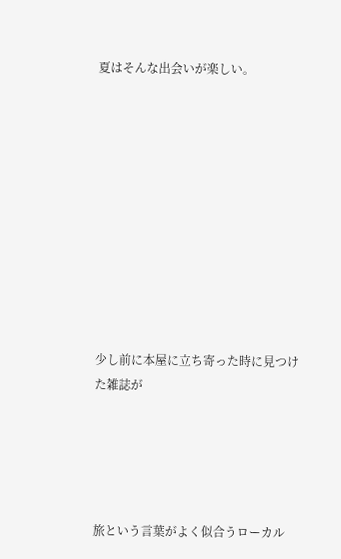夏はそんな出会いが楽しい。











少し前に本屋に立ち寄った時に見つけた雑誌が





旅という言葉がよく似合うローカル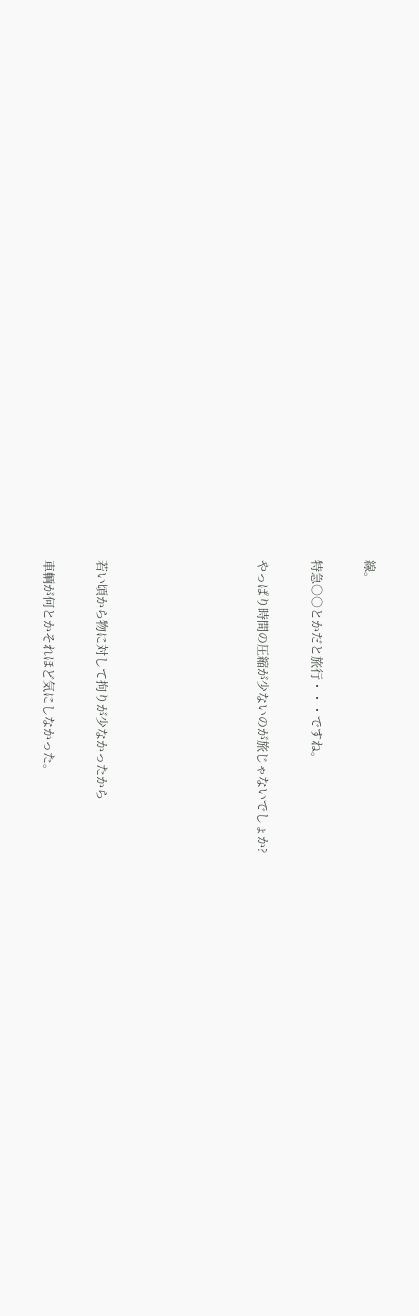線。

特急○○とかだと旅行・・・ですね。

やっぱり時間の圧縮が少ないのが旅じゃないでしょか?





若い頃から物に対して拘りが少なかったから

車輌が何とかそれほど気にしなかった。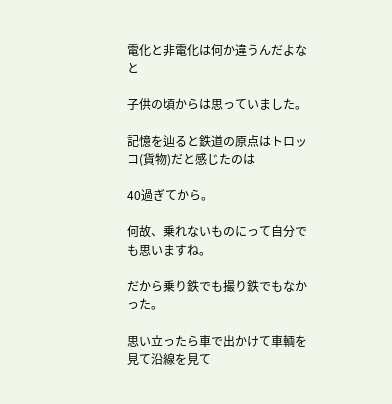電化と非電化は何か違うんだよなと

子供の頃からは思っていました。

記憶を辿ると鉄道の原点はトロッコ(貨物)だと感じたのは

40過ぎてから。

何故、乗れないものにって自分でも思いますね。

だから乗り鉄でも撮り鉄でもなかった。

思い立ったら車で出かけて車輌を見て沿線を見て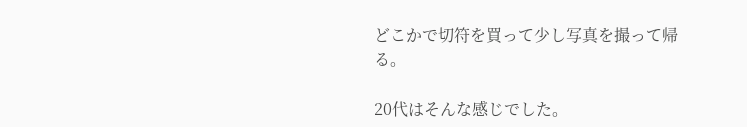どこかで切符を買って少し写真を撮って帰る。

20代はそんな感じでした。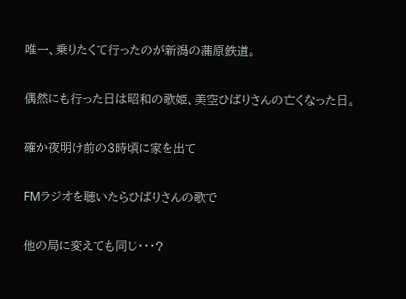唯一、乗りたくて行ったのが新潟の蒲原鉄道。

偶然にも行った日は昭和の歌姫、美空ひばりさんの亡くなった日。

確か夜明け前の3時頃に家を出て

FMラジオを聴いたらひばりさんの歌で

他の局に変えても同じ・・・?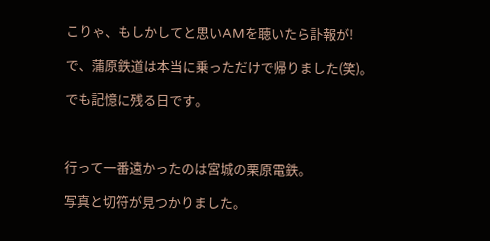こりゃ、もしかしてと思いAMを聴いたら訃報が!

で、蒲原鉄道は本当に乗っただけで帰りました(笑)。

でも記憶に残る日です。



行って一番遠かったのは宮城の栗原電鉄。

写真と切符が見つかりました。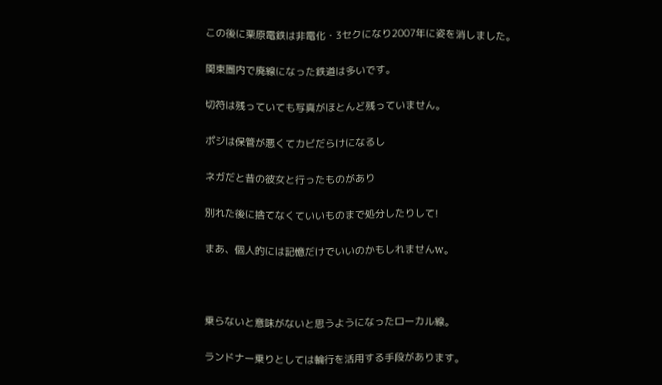この後に栗原電鉄は非電化・3セクになり2007年に姿を消しました。

関東圏内で廃線になった鉄道は多いです。

切符は残っていても写真がほとんど残っていません。

ポジは保管が悪くてカビだらけになるし

ネガだと昔の彼女と行ったものがあり

別れた後に捨てなくていいものまで処分したりして!

まあ、個人的には記憶だけでいいのかもしれませんw。



乗らないと意味がないと思うようになったローカル線。

ランドナー乗りとしては輪行を活用する手段があります。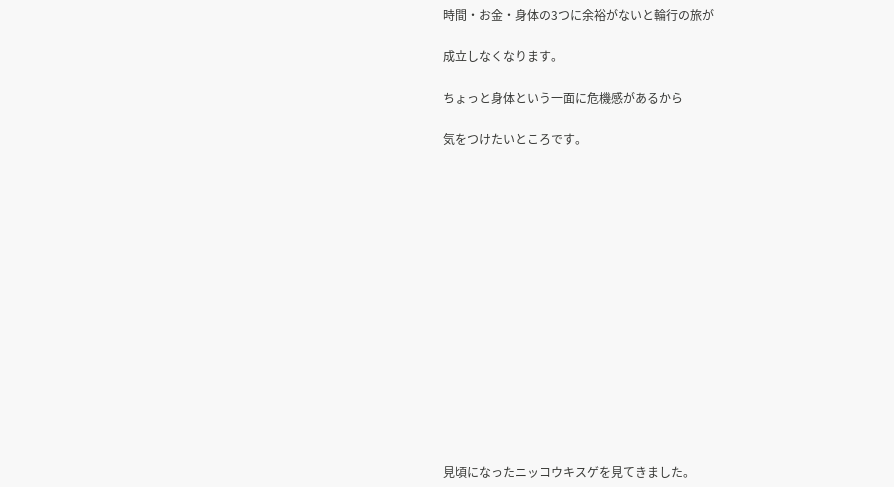時間・お金・身体の3つに余裕がないと輪行の旅が

成立しなくなります。

ちょっと身体という一面に危機感があるから

気をつけたいところです。















見頃になったニッコウキスゲを見てきました。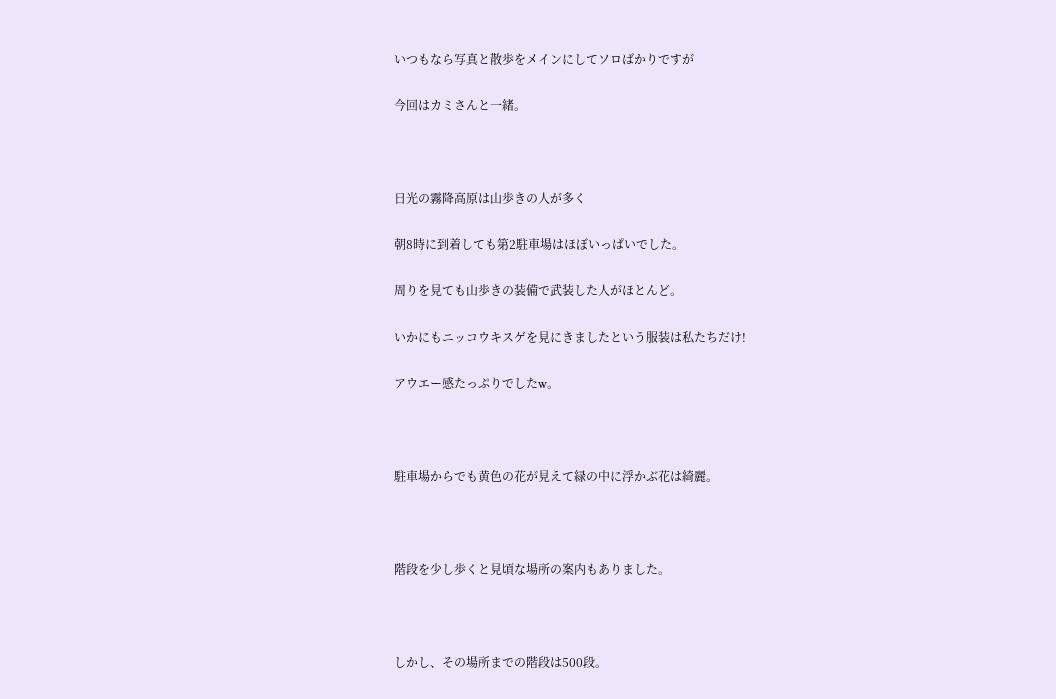いつもなら写真と散歩をメインにしてソロばかりですが

今回はカミさんと一緒。



日光の霧降高原は山歩きの人が多く

朝8時に到着しても第2駐車場はほぼいっぱいでした。

周りを見ても山歩きの装備で武装した人がほとんど。

いかにもニッコウキスゲを見にきましたという服装は私たちだけ!

アウエー感たっぷりでしたw。



駐車場からでも黄色の花が見えて緑の中に浮かぶ花は綺麗。



階段を少し歩くと見頃な場所の案内もありました。



しかし、その場所までの階段は500段。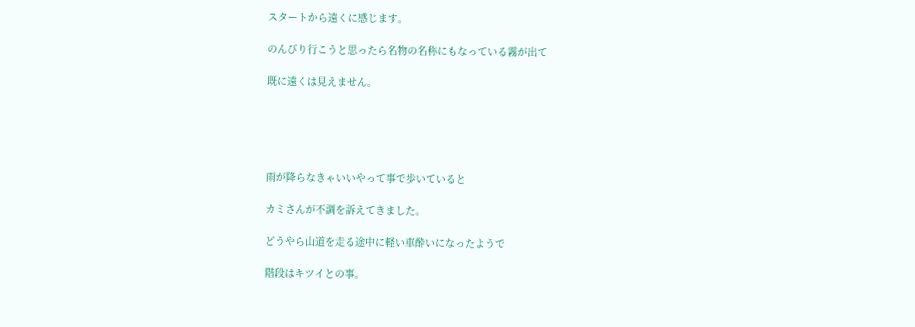スタートから遠くに感じます。

のんびり行こうと思ったら名物の名称にもなっている霧が出て

既に遠くは見えません。





雨が降らなきゃいいやって事で歩いていると

カミさんが不調を訴えてきました。

どうやら山道を走る途中に軽い車酔いになったようで

階段はキツイとの事。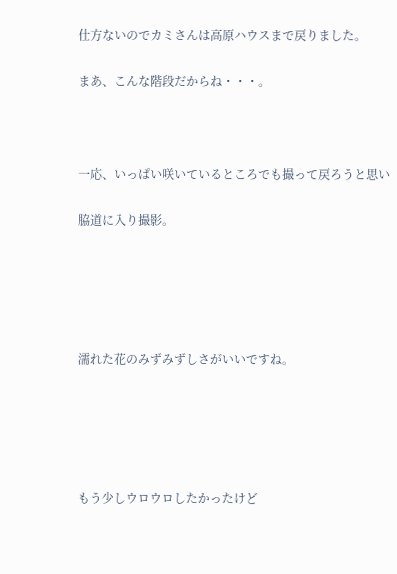仕方ないのでカミさんは高原ハウスまで戻りました。

まあ、こんな階段だからね・・・。



一応、いっぱい咲いているところでも撮って戻ろうと思い

脇道に入り撮影。





濡れた花のみずみずしさがいいですね。





もう少しウロウロしたかったけど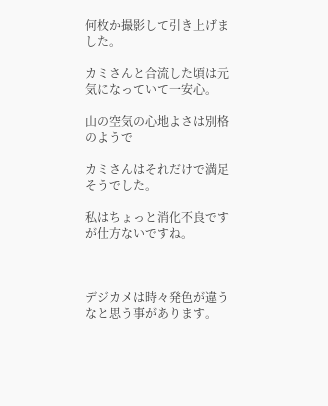何枚か撮影して引き上げました。

カミさんと合流した頃は元気になっていて一安心。

山の空気の心地よさは別格のようで

カミさんはそれだけで満足そうでした。

私はちょっと消化不良ですが仕方ないですね。



デジカメは時々発色が違うなと思う事があります。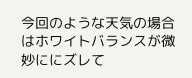今回のような天気の場合はホワイトバランスが微妙ににズレて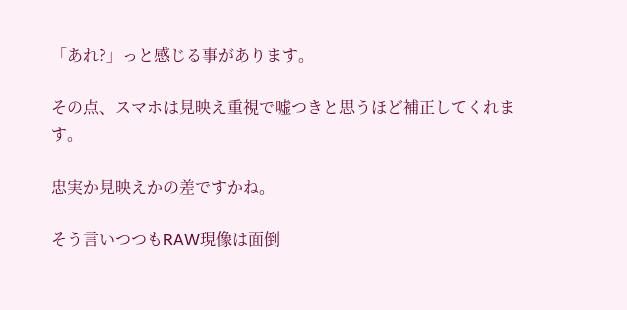「あれ?」っと感じる事があります。

その点、スマホは見映え重視で嘘つきと思うほど補正してくれます。

忠実か見映えかの差ですかね。

そう言いつつもRAW現像は面倒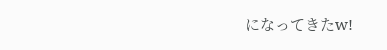になってきたw!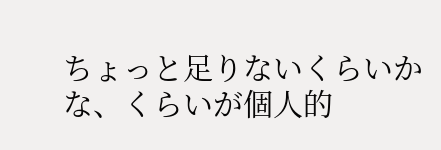ちょっと足りないくらいかな、くらいが個人的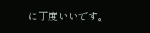に丁度いいです。